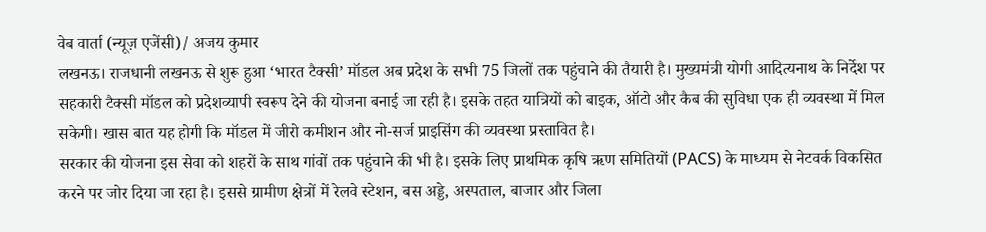वेब वार्ता (न्यूज़ एजेंसी)/ अजय कुमार
लखनऊ। राजधानी लखनऊ से शुरू हुआ ‘भारत टैक्सी’ मॉडल अब प्रदेश के सभी 75 जिलों तक पहुंचाने की तैयारी है। मुख्यमंत्री योगी आदित्यनाथ के निर्देश पर सहकारी टैक्सी मॉडल को प्रदेशव्यापी स्वरूप देने की योजना बनाई जा रही है। इसके तहत यात्रियों को बाइक, ऑटो और कैब की सुविधा एक ही व्यवस्था में मिल सकेगी। खास बात यह होगी कि मॉडल में जीरो कमीशन और नो-सर्ज प्राइसिंग की व्यवस्था प्रस्तावित है।
सरकार की योजना इस सेवा को शहरों के साथ गांवों तक पहुंचाने की भी है। इसके लिए प्राथमिक कृषि ऋण समितियों (PACS) के माध्यम से नेटवर्क विकसित करने पर जोर दिया जा रहा है। इससे ग्रामीण क्षेत्रों में रेलवे स्टेशन, बस अड्डे, अस्पताल, बाजार और जिला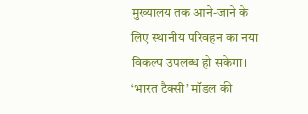मुख्यालय तक आने-जाने के लिए स्थानीय परिवहन का नया विकल्प उपलब्ध हो सकेगा।
‘भारत टैक्सी’ मॉडल की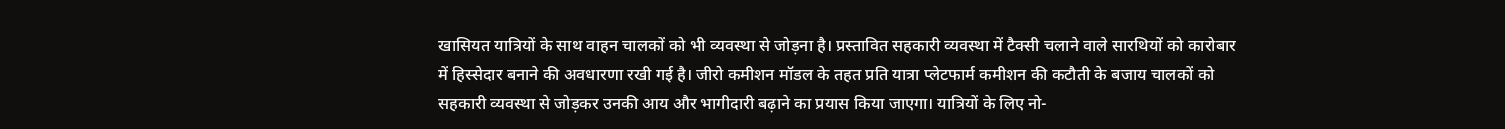खासियत यात्रियों के साथ वाहन चालकों को भी व्यवस्था से जोड़ना है। प्रस्तावित सहकारी व्यवस्था में टैक्सी चलाने वाले सारथियों को कारोबार में हिस्सेदार बनाने की अवधारणा रखी गई है। जीरो कमीशन मॉडल के तहत प्रति यात्रा प्लेटफार्म कमीशन की कटौती के बजाय चालकों को सहकारी व्यवस्था से जोड़कर उनकी आय और भागीदारी बढ़ाने का प्रयास किया जाएगा। यात्रियों के लिए नो-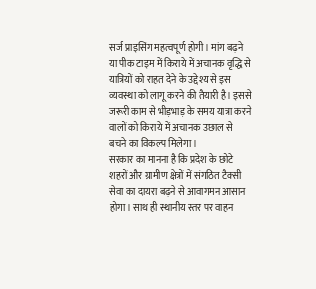सर्ज प्राइसिंग महत्वपूर्ण होगी। मांग बढ़ने या पीक टाइम में किराये में अचानक वृद्धि से यात्रियों को राहत देने के उद्देश्य से इस व्यवस्था को लागू करने की तैयारी है। इससे जरूरी काम से भीड़भाड़ के समय यात्रा करने वालों को किराये में अचानक उछाल से बचने का विकल्प मिलेगा।
सरकार का मानना है कि प्रदेश के छोटे शहरों और ग्रामीण क्षेत्रों में संगठित टैक्सी सेवा का दायरा बढ़ने से आवागमन आसान होगा। साथ ही स्थानीय स्तर पर वाहन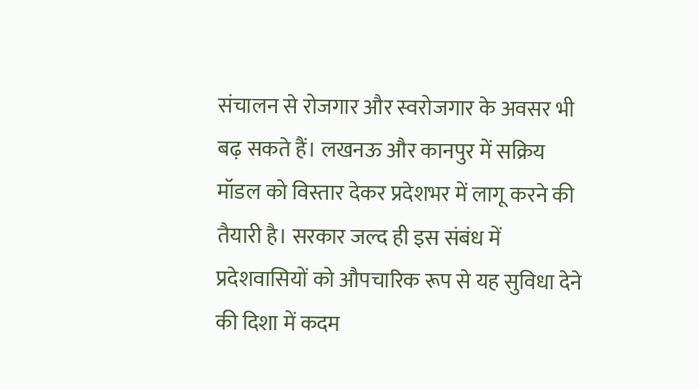संचालन से रोजगार और स्वरोजगार के अवसर भी बढ़ सकते हैं। लखनऊ और कानपुर में सक्रिय मॉडल को विस्तार देकर प्रदेशभर में लागू करने की तैयारी है। सरकार जल्द ही इस संबंध में प्रदेशवासियों को औपचारिक रूप से यह सुविधा देने की दिशा में कदम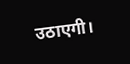उठाएगी।